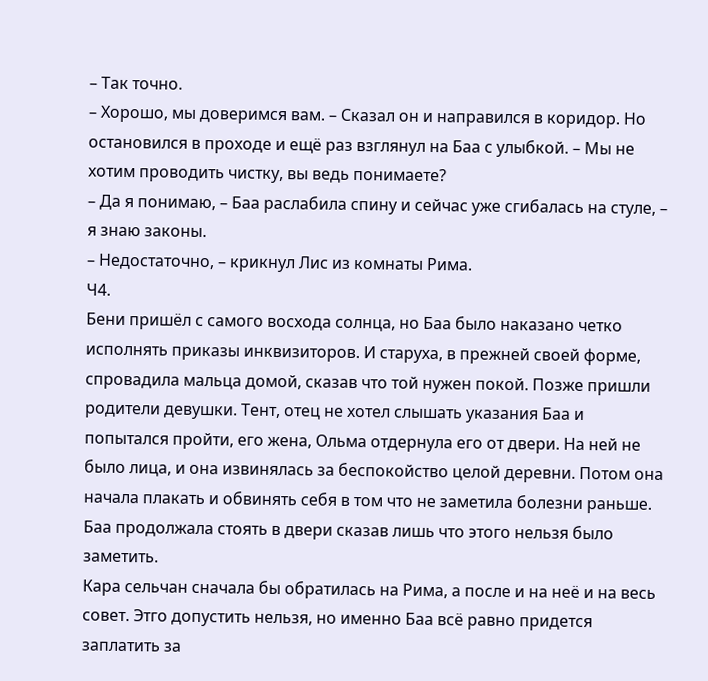– Так точно.
– Хорошо, мы доверимся вам. – Сказал он и направился в коридор. Но остановился в проходе и ещё раз взглянул на Баа с улыбкой. – Мы не хотим проводить чистку, вы ведь понимаете?
– Да я понимаю, – Баа раслабила спину и сейчас уже сгибалась на стуле, – я знаю законы.
– Недостаточно, – крикнул Лис из комнаты Рима.
Ч4.
Бени пришёл с самого восхода солнца, но Баа было наказано четко исполнять приказы инквизиторов. И старуха, в прежней своей форме, спровадила мальца домой, сказав что той нужен покой. Позже пришли родители девушки. Тент, отец не хотел слышать указания Баа и попытался пройти, его жена, Ольма отдернула его от двери. На ней не было лица, и она извинялась за беспокойство целой деревни. Потом она начала плакать и обвинять себя в том что не заметила болезни раньше. Баа продолжала стоять в двери сказав лишь что этого нельзя было заметить.
Кара сельчан сначала бы обратилась на Рима, а после и на неё и на весь совет. Этго допустить нельзя, но именно Баа всё равно придется заплатить за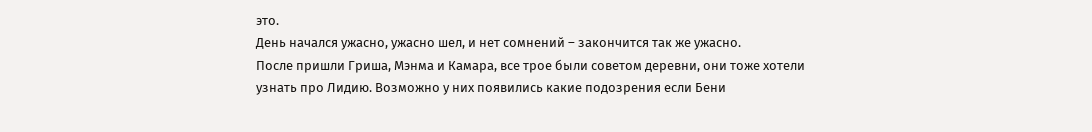это.
День начался ужасно, ужасно шел, и нет сомнений – закончится так же ужасно.
После пришли Гриша, Мэнма и Камара, все трое были советом деревни, они тоже хотели узнать про Лидию. Возможно у них появились какие подозрения если Бени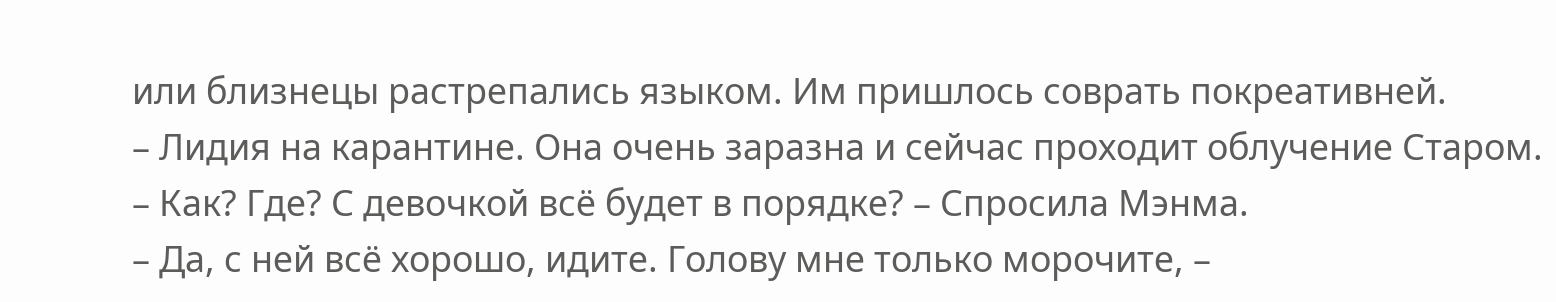или близнецы растрепались языком. Им пришлось соврать покреативней.
– Лидия на карантине. Она очень заразна и сейчас проходит облучение Старом.
– Как? Где? С девочкой всё будет в порядке? – Спросила Мэнма.
– Да, с ней всё хорошо, идите. Голову мне только морочите, –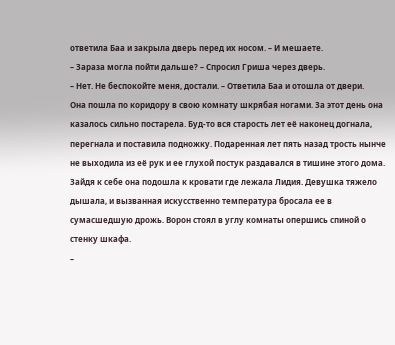ответила Баа и закрыла дверь перед их носом. – И мешаете.
– Зараза могла пойти дальше? – Спросил Гриша через дверь.
– Нет. Не беспокойте меня, достали. – Ответила Баа и отошла от двери.
Она пошла по коридору в свою комнату шкрябая ногами. За этот день она казалось сильно постарела. Буд-то вся старость лет её наконец догнала, перегнала и поставила подножку. Подаренная лет пять назад трость нынче не выходила из её рук и ее глухой постук раздавался в тишине этого дома.
Зайдя к себе она подошла к кровати где лежала Лидия. Девушка тяжело дышала, и вызванная искусственно температура бросала ее в сумасшедшую дрожь. Ворон стоял в углу комнаты опершись спиной о стенку шкафа.
–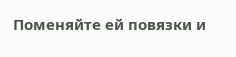Поменяйте ей повязки и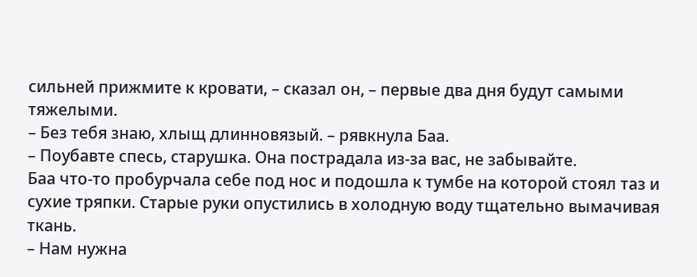сильней прижмите к кровати, – сказал он, – первые два дня будут самыми тяжелыми.
– Без тебя знаю, хлыщ длинновязый. – рявкнула Баа.
– Поубавте спесь, старушка. Она пострадала из-за вас, не забывайте.
Баа что-то пробурчала себе под нос и подошла к тумбе на которой стоял таз и сухие тряпки. Старые руки опустились в холодную воду тщательно вымачивая ткань.
– Нам нужна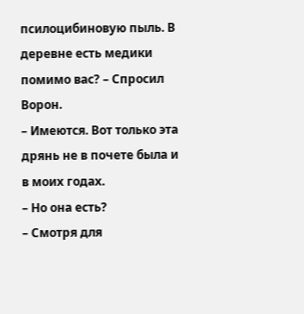псилоцибиновую пыль. В деревне есть медики помимо вас? – Спросил Ворон.
– Имеются. Вот только эта дрянь не в почете была и в моих годах.
– Но она есть?
– Смотря для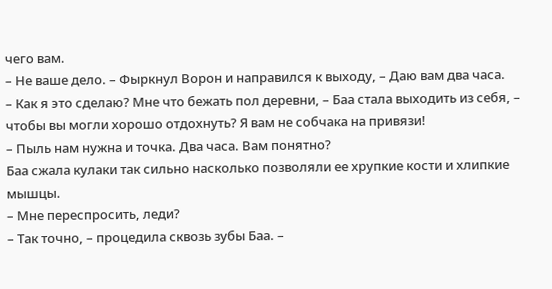чего вам.
– Не ваше дело. – Фыркнул Ворон и направился к выходу, – Даю вам два часа.
– Как я это сделаю? Мне что бежать пол деревни, – Баа стала выходить из себя, – чтобы вы могли хорошо отдохнуть? Я вам не собчака на привязи!
– Пыль нам нужна и точка. Два часа. Вам понятно?
Баа сжала кулаки так сильно насколько позволяли ее хрупкие кости и хлипкие мышцы.
– Мне переспросить, леди?
– Так точно, – процедила сквозь зубы Баа. –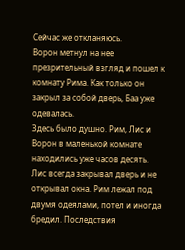Сейчас же откланяюсь.
Ворон метнул на нее презрительный взгляд и пошел к комнату Рима. Как только он закрыл за собой дверь, Баа уже одевалась.
Здесь было душно. Рим, Лис и Ворон в маленькой комнате находились уже часов десять. Лис всегда закрывал дверь и не открывал окна. Рим лежал под двумя одеялами, потел и иногда бредил. Последствия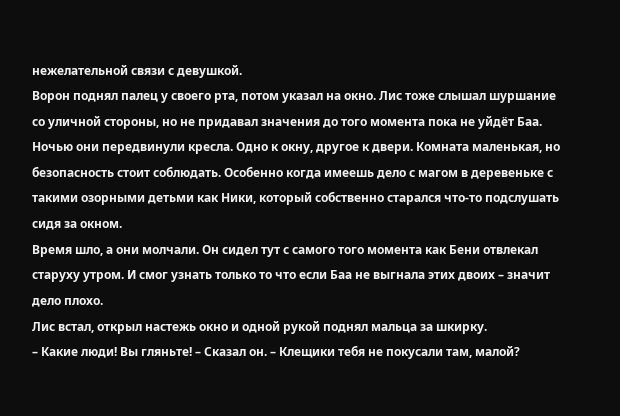нежелательной связи с девушкой.
Ворон поднял палец у своего рта, потом указал на окно. Лис тоже слышал шуршание со уличной стороны, но не придавал значения до того момента пока не уйдёт Баа. Ночью они передвинули кресла. Одно к окну, другое к двери. Комната маленькая, но безопасность стоит соблюдать. Особенно когда имеешь дело с магом в деревеньке с такими озорными детьми как Ники, который собственно старался что-то подслушать сидя за окном.
Время шло, а они молчали. Он сидел тут с самого того момента как Бени отвлекал старуху утром. И смог узнать только то что если Баа не выгнала этих двоих – значит дело плохо.
Лис встал, открыл настежь окно и одной рукой поднял мальца за шкирку.
– Какие люди! Вы гляньте! – Сказал он. – Клещики тебя не покусали там, малой?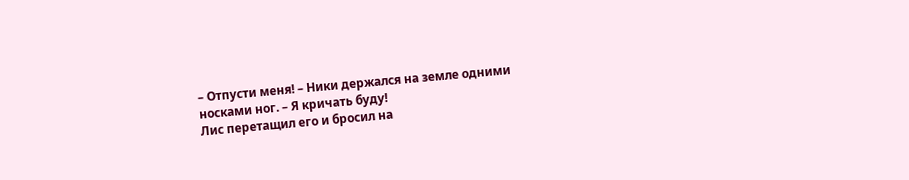– Отпусти меня! – Ники держался на земле одними носками ног. – Я кричать буду!
Лис перетащил его и бросил на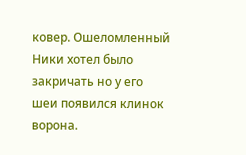ковер. Ошеломленный Ники хотел было закричать но у его шеи появился клинок ворона.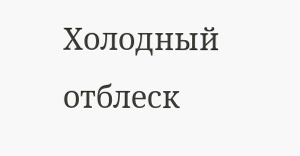Холодный отблеск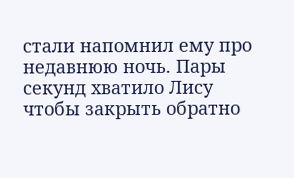стали напомнил ему про недавнюю ночь. Пары секунд хватило Лису чтобы закрыть обратно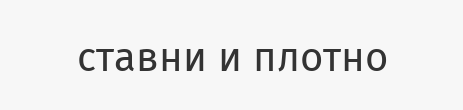ставни и плотно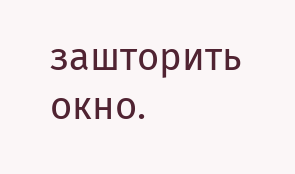зашторить окно.